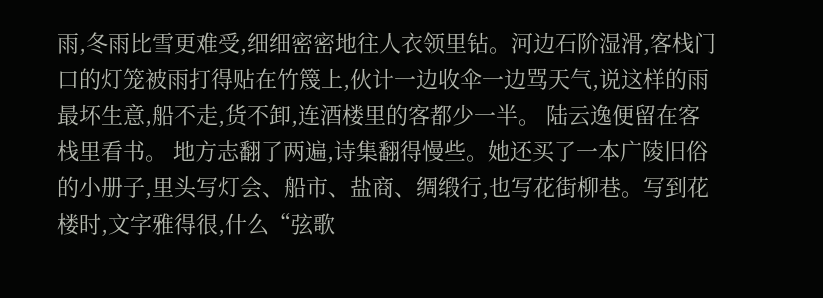雨,冬雨比雪更难受,细细密密地往人衣领里钻。河边石阶湿滑,客栈门口的灯笼被雨打得贴在竹篾上,伙计一边收伞一边骂天气,说这样的雨最坏生意,船不走,货不卸,连酒楼里的客都少一半。 陆云逸便留在客栈里看书。 地方志翻了两遍,诗集翻得慢些。她还买了一本广陵旧俗的小册子,里头写灯会、船市、盐商、绸缎行,也写花街柳巷。写到花楼时,文字雅得很,什么“弦歌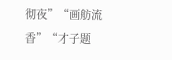彻夜”“画舫流香”“才子题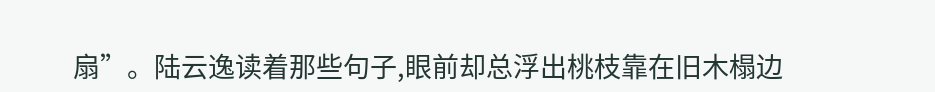扇”。陆云逸读着那些句子,眼前却总浮出桃枝靠在旧木榻边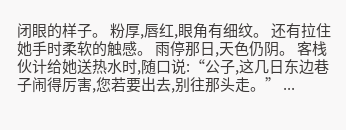闭眼的样子。 粉厚,唇红,眼角有细纹。 还有拉住她手时柔软的触感。 雨停那日,天色仍阴。 客栈伙计给她送热水时,随口说:“公子,这几日东边巷子闹得厉害,您若要出去,别往那头走。” ...